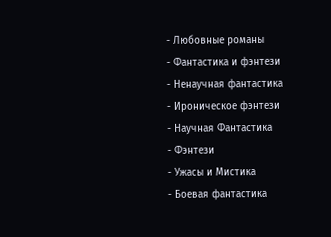- Любовные романы
- Фантастика и фэнтези
- Ненаучная фантастика
- Ироническое фэнтези
- Научная Фантастика
- Фэнтези
- Ужасы и Мистика
- Боевая фантастика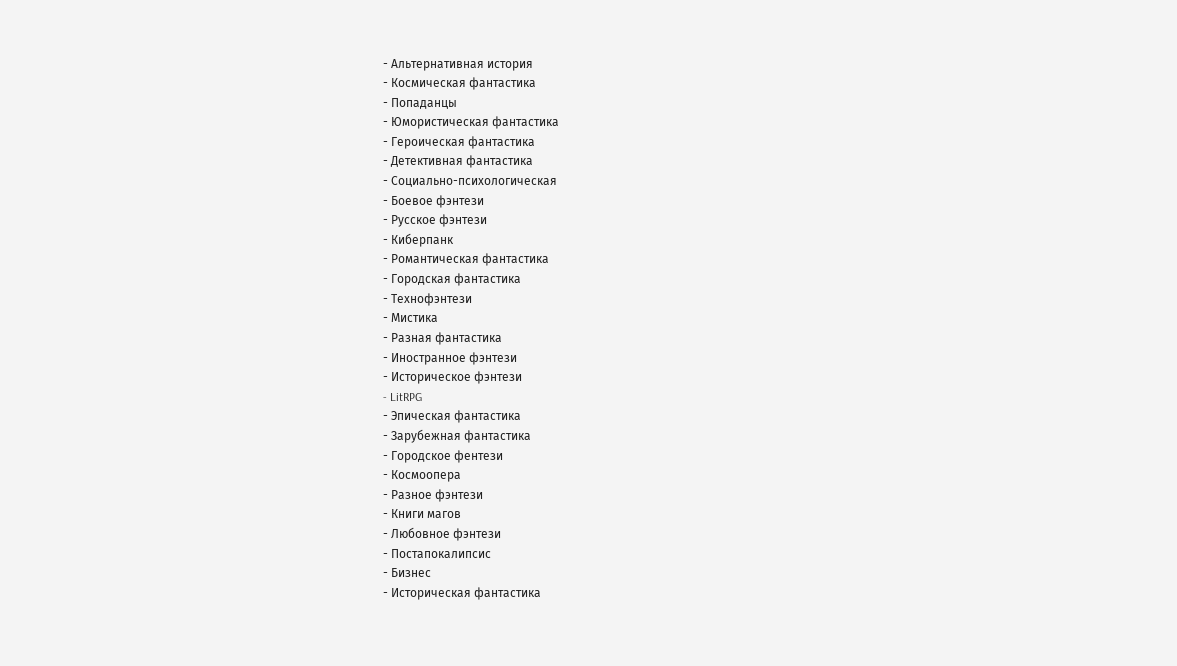- Альтернативная история
- Космическая фантастика
- Попаданцы
- Юмористическая фантастика
- Героическая фантастика
- Детективная фантастика
- Социально-психологическая
- Боевое фэнтези
- Русское фэнтези
- Киберпанк
- Романтическая фантастика
- Городская фантастика
- Технофэнтези
- Мистика
- Разная фантастика
- Иностранное фэнтези
- Историческое фэнтези
- LitRPG
- Эпическая фантастика
- Зарубежная фантастика
- Городское фентези
- Космоопера
- Разное фэнтези
- Книги магов
- Любовное фэнтези
- Постапокалипсис
- Бизнес
- Историческая фантастика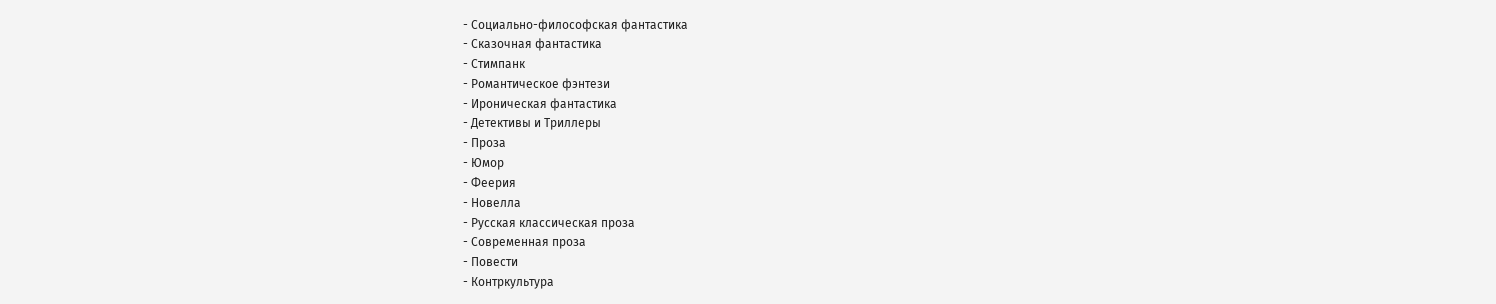- Социально-философская фантастика
- Сказочная фантастика
- Стимпанк
- Романтическое фэнтези
- Ироническая фантастика
- Детективы и Триллеры
- Проза
- Юмор
- Феерия
- Новелла
- Русская классическая проза
- Современная проза
- Повести
- Контркультура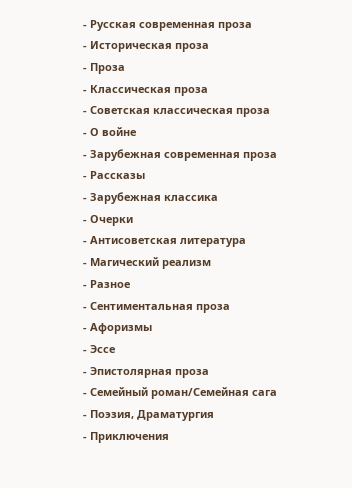- Русская современная проза
- Историческая проза
- Проза
- Классическая проза
- Советская классическая проза
- О войне
- Зарубежная современная проза
- Рассказы
- Зарубежная классика
- Очерки
- Антисоветская литература
- Магический реализм
- Разное
- Сентиментальная проза
- Афоризмы
- Эссе
- Эпистолярная проза
- Семейный роман/Семейная сага
- Поэзия, Драматургия
- Приключения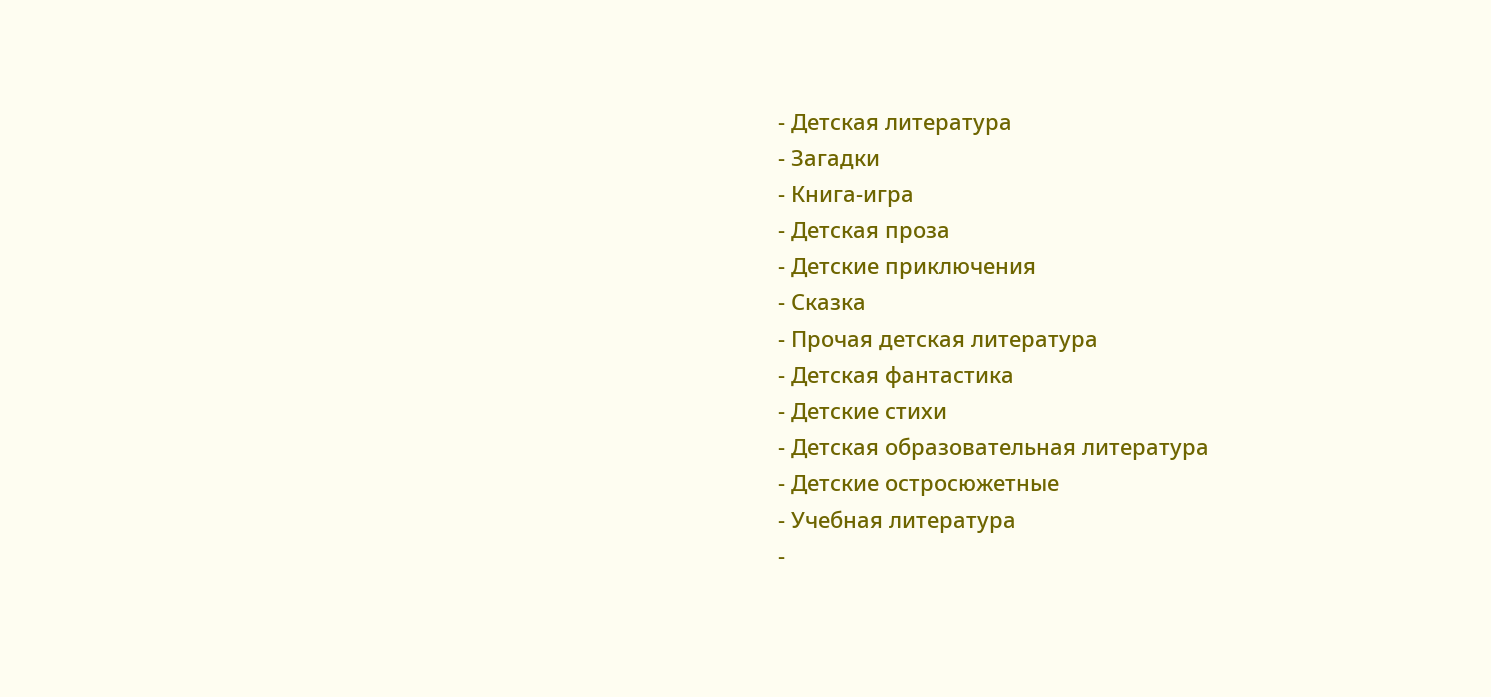- Детская литература
- Загадки
- Книга-игра
- Детская проза
- Детские приключения
- Сказка
- Прочая детская литература
- Детская фантастика
- Детские стихи
- Детская образовательная литература
- Детские остросюжетные
- Учебная литература
-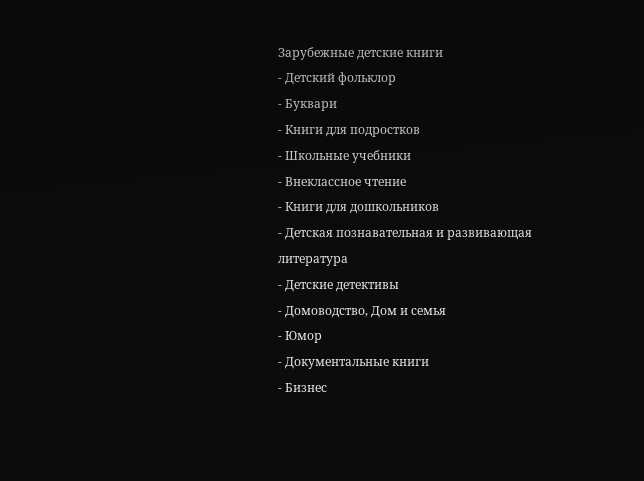Зарубежные детские книги
- Детский фольклор
- Буквари
- Книги для подростков
- Школьные учебники
- Внеклассное чтение
- Книги для дошкольников
- Детская познавательная и развивающая литература
- Детские детективы
- Домоводство, Дом и семья
- Юмор
- Документальные книги
- Бизнес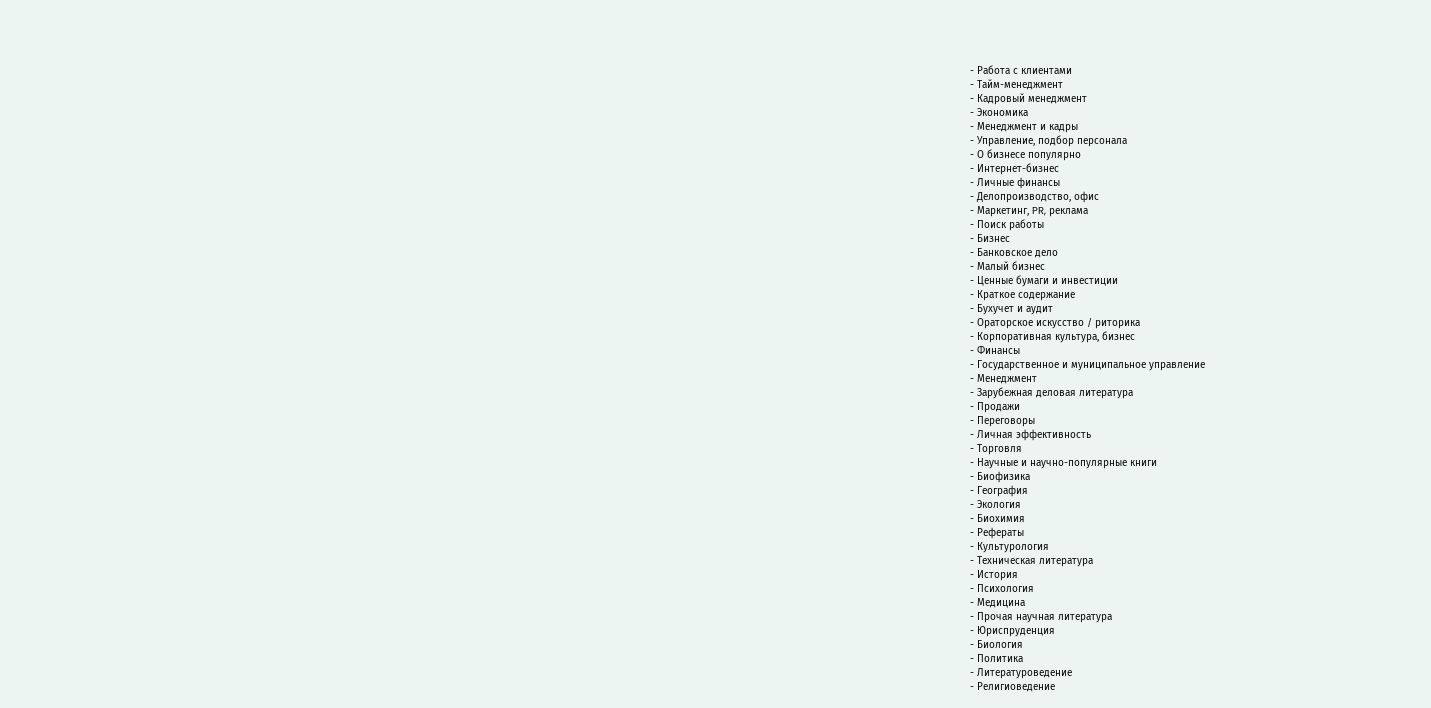- Работа с клиентами
- Тайм-менеджмент
- Кадровый менеджмент
- Экономика
- Менеджмент и кадры
- Управление, подбор персонала
- О бизнесе популярно
- Интернет-бизнес
- Личные финансы
- Делопроизводство, офис
- Маркетинг, PR, реклама
- Поиск работы
- Бизнес
- Банковское дело
- Малый бизнес
- Ценные бумаги и инвестиции
- Краткое содержание
- Бухучет и аудит
- Ораторское искусство / риторика
- Корпоративная культура, бизнес
- Финансы
- Государственное и муниципальное управление
- Менеджмент
- Зарубежная деловая литература
- Продажи
- Переговоры
- Личная эффективность
- Торговля
- Научные и научно-популярные книги
- Биофизика
- География
- Экология
- Биохимия
- Рефераты
- Культурология
- Техническая литература
- История
- Психология
- Медицина
- Прочая научная литература
- Юриспруденция
- Биология
- Политика
- Литературоведение
- Религиоведение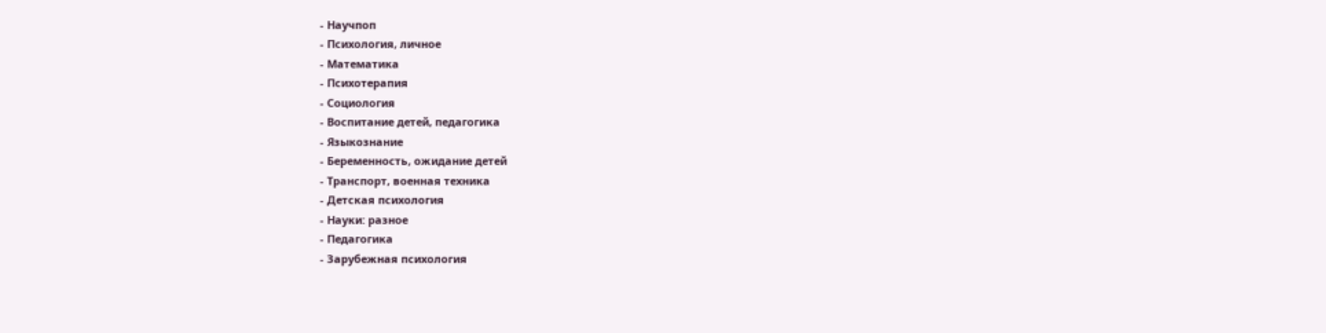- Научпоп
- Психология, личное
- Математика
- Психотерапия
- Социология
- Воспитание детей, педагогика
- Языкознание
- Беременность, ожидание детей
- Транспорт, военная техника
- Детская психология
- Науки: разное
- Педагогика
- Зарубежная психология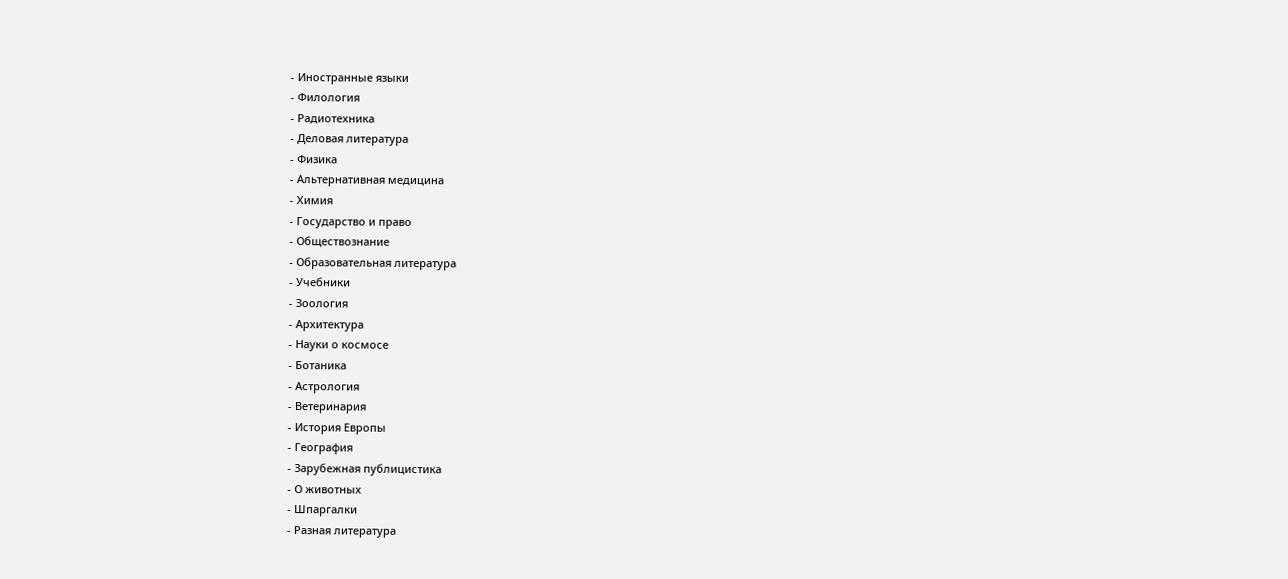- Иностранные языки
- Филология
- Радиотехника
- Деловая литература
- Физика
- Альтернативная медицина
- Химия
- Государство и право
- Обществознание
- Образовательная литература
- Учебники
- Зоология
- Архитектура
- Науки о космосе
- Ботаника
- Астрология
- Ветеринария
- История Европы
- География
- Зарубежная публицистика
- О животных
- Шпаргалки
- Разная литература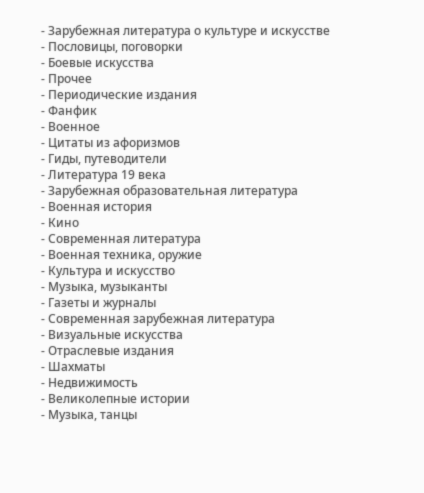- Зарубежная литература о культуре и искусстве
- Пословицы, поговорки
- Боевые искусства
- Прочее
- Периодические издания
- Фанфик
- Военное
- Цитаты из афоризмов
- Гиды, путеводители
- Литература 19 века
- Зарубежная образовательная литература
- Военная история
- Кино
- Современная литература
- Военная техника, оружие
- Культура и искусство
- Музыка, музыканты
- Газеты и журналы
- Современная зарубежная литература
- Визуальные искусства
- Отраслевые издания
- Шахматы
- Недвижимость
- Великолепные истории
- Музыка, танцы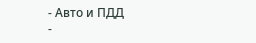- Авто и ПДД
-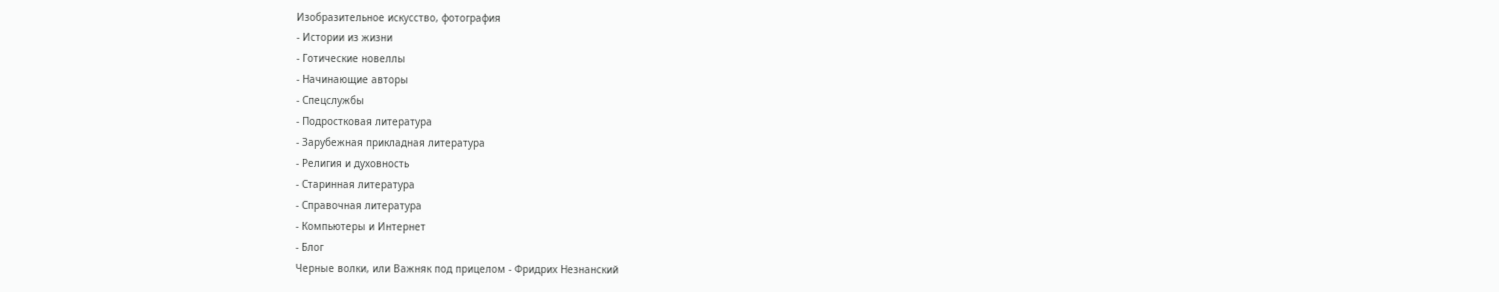Изобразительное искусство, фотография
- Истории из жизни
- Готические новеллы
- Начинающие авторы
- Спецслужбы
- Подростковая литература
- Зарубежная прикладная литература
- Религия и духовность
- Старинная литература
- Справочная литература
- Компьютеры и Интернет
- Блог
Черные волки, или Важняк под прицелом - Фридрих Незнанский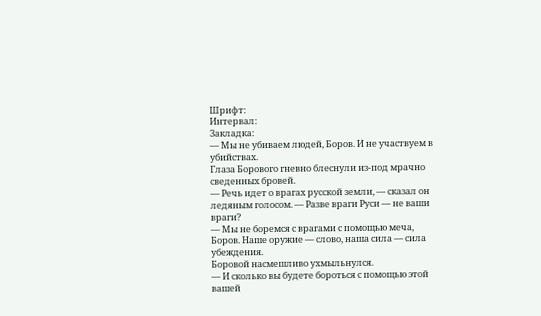Шрифт:
Интервал:
Закладка:
— Мы не убиваем людей, Боров. И не участвуем в убийствах.
Глаза Борового гневно блеснули из-под мрачно сведенных бровей.
— Речь идет о врагах русской земли, — сказал он ледяным голосом. — Разве враги Руси — не ваши враги?
— Мы не боремся с врагами с помощью меча, Боров. Наше оружие — слово, наша сила — сила убеждения.
Боровой насмешливо ухмыльнулся.
— И сколько вы будете бороться с помощью этой вашей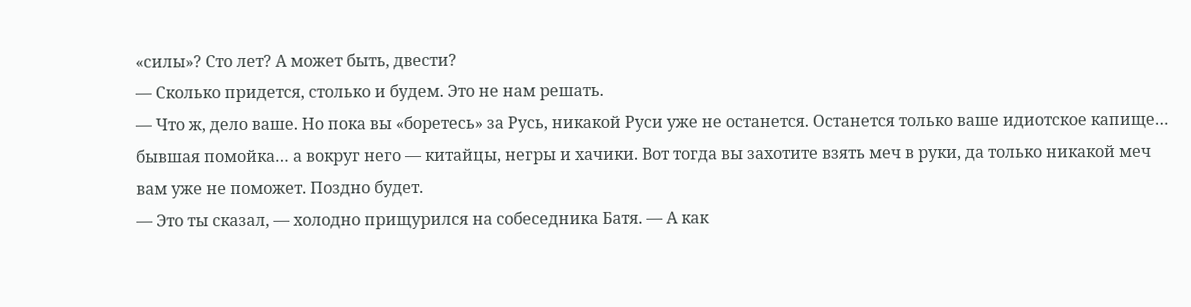«силы»? Сто лет? А может быть, двести?
— Сколько придется, столько и будем. Это не нам решать.
— Что ж, дело ваше. Но пока вы «боретесь» за Русь, никакой Руси уже не останется. Останется только ваше идиотское капище… бывшая помойка… а вокруг него — китайцы, негры и хачики. Вот тогда вы захотите взять меч в руки, да только никакой меч вам уже не поможет. Поздно будет.
— Это ты сказал, — холодно прищурился на собеседника Батя. — А как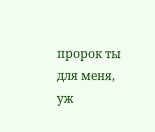пророк ты для меня, уж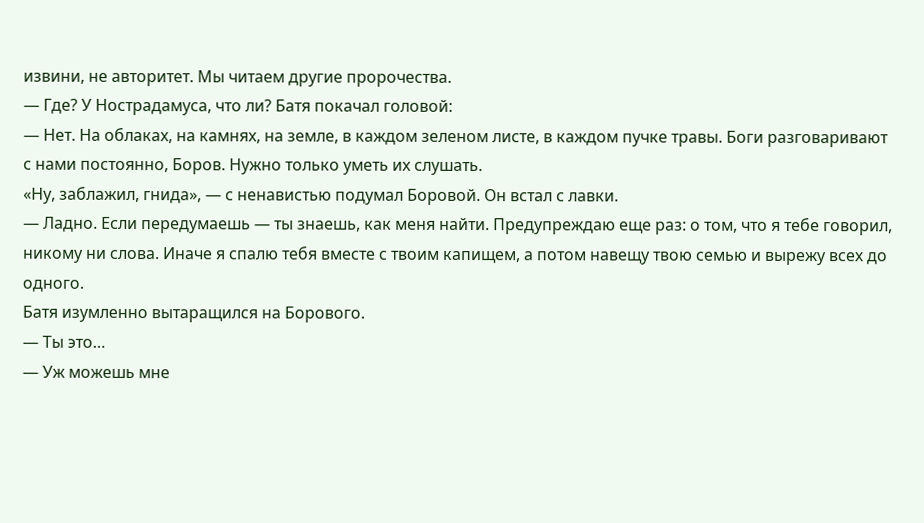извини, не авторитет. Мы читаем другие пророчества.
— Где? У Нострадамуса, что ли? Батя покачал головой:
— Нет. На облаках, на камнях, на земле, в каждом зеленом листе, в каждом пучке травы. Боги разговаривают с нами постоянно, Боров. Нужно только уметь их слушать.
«Ну, заблажил, гнида», — с ненавистью подумал Боровой. Он встал с лавки.
— Ладно. Если передумаешь — ты знаешь, как меня найти. Предупреждаю еще раз: о том, что я тебе говорил, никому ни слова. Иначе я спалю тебя вместе с твоим капищем, а потом навещу твою семью и вырежу всех до одного.
Батя изумленно вытаращился на Борового.
— Ты это…
— Уж можешь мне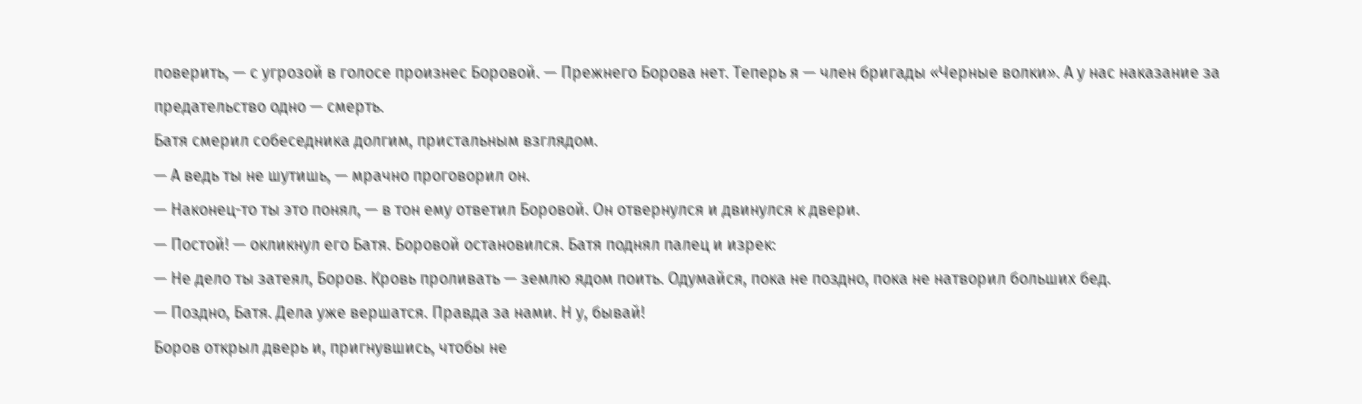поверить, — с угрозой в голосе произнес Боровой. — Прежнего Борова нет. Теперь я — член бригады «Черные волки». А у нас наказание за предательство одно — смерть.
Батя смерил собеседника долгим, пристальным взглядом.
— А ведь ты не шутишь, — мрачно проговорил он.
— Наконец-то ты это понял, — в тон ему ответил Боровой. Он отвернулся и двинулся к двери.
— Постой! — окликнул его Батя. Боровой остановился. Батя поднял палец и изрек:
— Не дело ты затеял, Боров. Кровь проливать — землю ядом поить. Одумайся, пока не поздно, пока не натворил больших бед.
— Поздно, Батя. Дела уже вершатся. Правда за нами. Н у, бывай!
Боров открыл дверь и, пригнувшись, чтобы не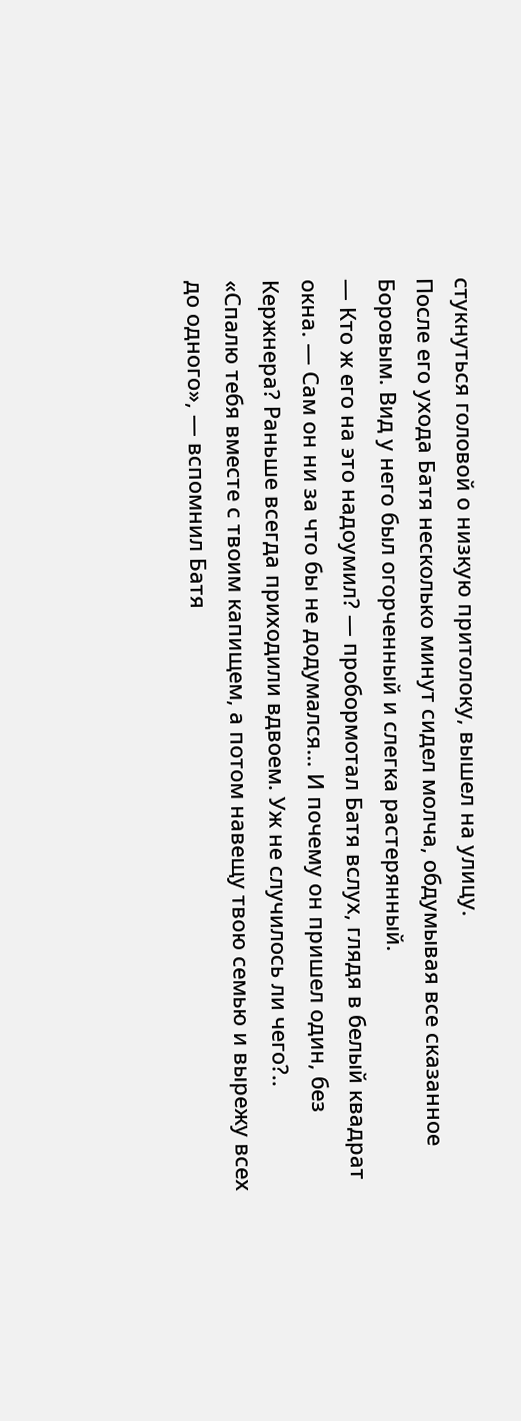стукнуться головой о низкую притолоку, вышел на улицу.
После его ухода Батя несколько минут сидел молча, обдумывая все сказанное Боровым. Вид у него был огорченный и слегка растерянный.
— Кто ж его на это надоумил? — пробормотал Батя вслух, глядя в белый квадрат окна. — Сам он ни за что бы не додумался… И почему он пришел один, без Кержнера? Раньше всегда приходили вдвоем. Уж не случилось ли чего?..
«Спалю тебя вместе с твоим капищем, а потом навещу твою семью и вырежу всех до одного», — вспомнил Батя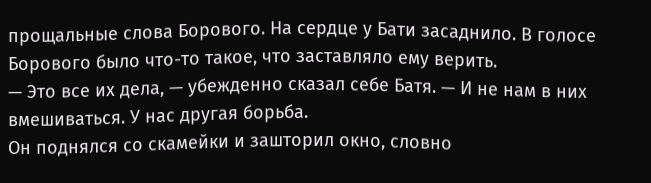прощальные слова Борового. На сердце у Бати засаднило. В голосе Борового было что-то такое, что заставляло ему верить.
— Это все их дела, — убежденно сказал себе Батя. — И не нам в них вмешиваться. У нас другая борьба.
Он поднялся со скамейки и зашторил окно, словно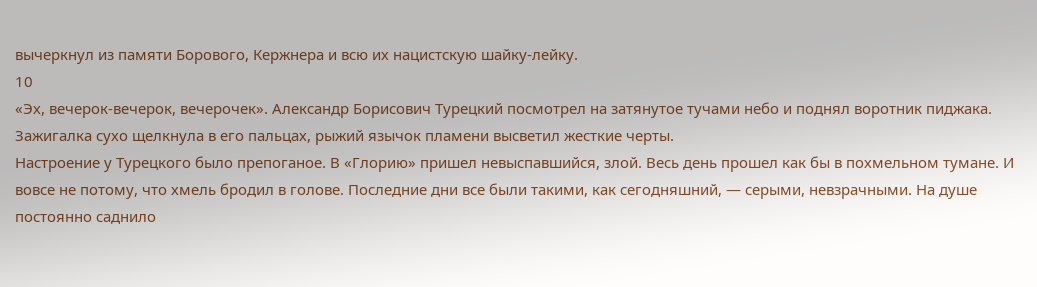вычеркнул из памяти Борового, Кержнера и всю их нацистскую шайку-лейку.
10
«Эх, вечерок-вечерок, вечерочек». Александр Борисович Турецкий посмотрел на затянутое тучами небо и поднял воротник пиджака.
Зажигалка сухо щелкнула в его пальцах, рыжий язычок пламени высветил жесткие черты.
Настроение у Турецкого было препоганое. В «Глорию» пришел невыспавшийся, злой. Весь день прошел как бы в похмельном тумане. И вовсе не потому, что хмель бродил в голове. Последние дни все были такими, как сегодняшний, — серыми, невзрачными. На душе постоянно саднило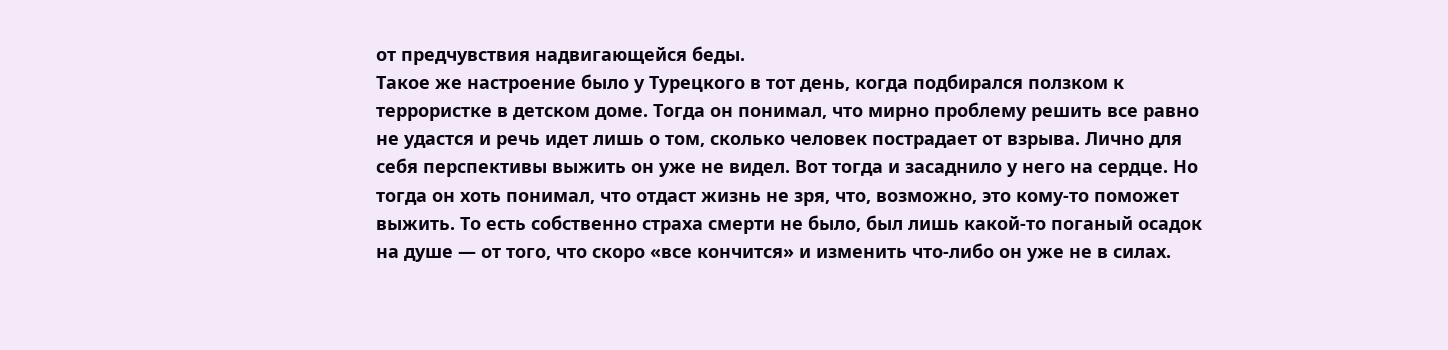от предчувствия надвигающейся беды.
Такое же настроение было у Турецкого в тот день, когда подбирался ползком к террористке в детском доме. Тогда он понимал, что мирно проблему решить все равно не удастся и речь идет лишь о том, сколько человек пострадает от взрыва. Лично для себя перспективы выжить он уже не видел. Вот тогда и засаднило у него на сердце. Но тогда он хоть понимал, что отдаст жизнь не зря, что, возможно, это кому-то поможет выжить. То есть собственно страха смерти не было, был лишь какой-то поганый осадок на душе — от того, что скоро «все кончится» и изменить что-либо он уже не в силах.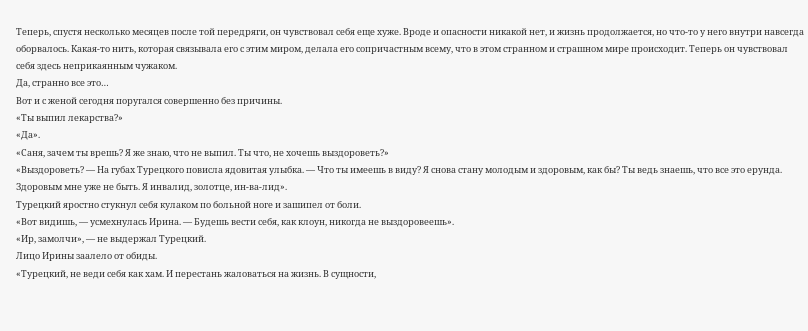Теперь, спустя несколько месяцев после той передряги, он чувствовал себя еще хуже. Вроде и опасности никакой нет, и жизнь продолжается, но что-то у него внутри навсегда оборвалось. Какая-то нить, которая связывала его с этим миром, делала его сопричастным всему, что в этом странном и страшном мире происходит. Теперь он чувствовал себя здесь неприкаянным чужаком.
Да, странно все это…
Вот и с женой сегодня поругался совершенно без причины.
«Ты выпил лекарства?»
«Да».
«Саня, зачем ты врешь? Я же знаю, что не выпил. Ты что, не хочешь выздороветь?»
«Выздороветь? — На губах Турецкого повисла ядовитая улыбка. — Что ты имеешь в виду? Я снова стану молодым и здоровым, как бы? Ты ведь знаешь, что все это ерунда. Здоровым мне уже не быть. Я инвалид, золотце, ин-ва-лид».
Турецкий яростно стукнул себя кулаком по больной ноге и зашипел от боли.
«Вот видишь, — усмехнулась Ирина. — Будешь вести себя, как клоун, никогда не выздоровеешь».
«Ир, замолчи», — не выдержал Турецкий.
Лицо Ирины заалело от обиды.
«Турецкий, не веди себя как хам. И перестань жаловаться на жизнь. В сущности,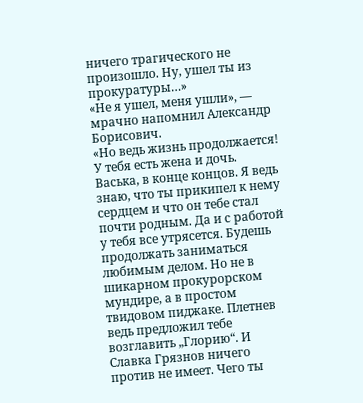ничего трагического не произошло. Ну, ушел ты из прокуратуры…»
«Не я ушел, меня ушли», — мрачно напомнил Александр Борисович.
«Но ведь жизнь продолжается! У тебя есть жена и дочь. Васька, в конце концов. Я ведь знаю, что ты прикипел к нему сердцем и что он тебе стал почти родным. Да и с работой у тебя все утрясется. Будешь продолжать заниматься любимым делом. Но не в шикарном прокурорском мундире, а в простом твидовом пиджаке. Плетнев ведь предложил тебе возглавить „Глорию“. И Славка Грязнов ничего против не имеет. Чего ты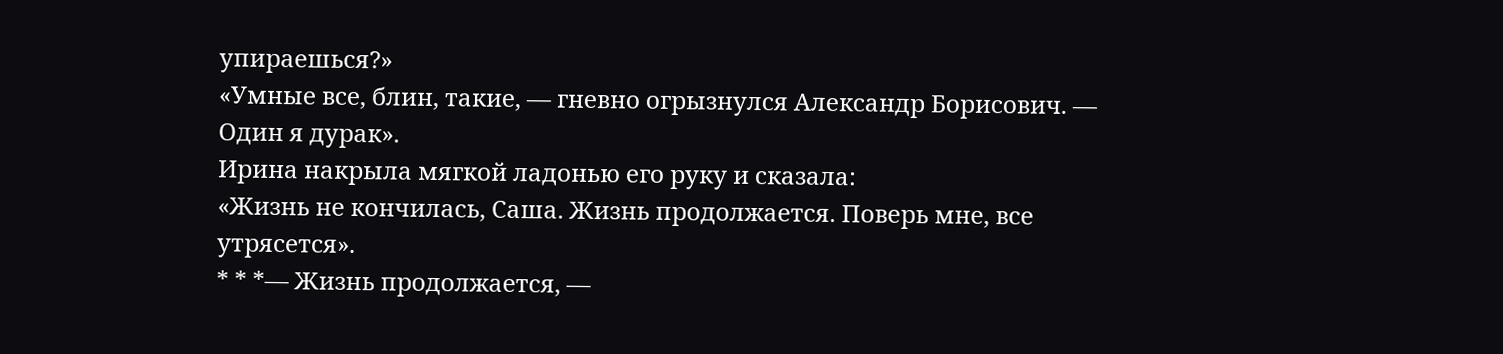упираешься?»
«Умные все, блин, такие, — гневно огрызнулся Александр Борисович. — Один я дурак».
Ирина накрыла мягкой ладонью его руку и сказала:
«Жизнь не кончилась, Саша. Жизнь продолжается. Поверь мне, все утрясется».
* * *— Жизнь продолжается, —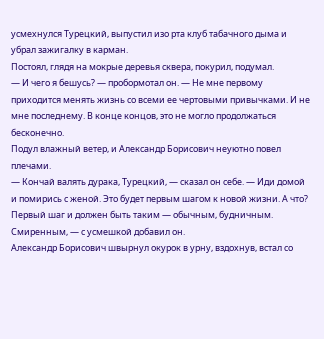усмехнулся Турецкий, выпустил изо рта клуб табачного дыма и убрал зажигалку в карман.
Постоял, глядя на мокрые деревья сквера, покурил, подумал.
— И чего я бешусь? — пробормотал он. — Не мне первому приходится менять жизнь со всеми ее чертовыми привычками. И не мне последнему. В конце концов, это не могло продолжаться бесконечно.
Подул влажный ветер, и Александр Борисович неуютно повел плечами.
— Кончай валять дурака, Турецкий, — сказал он себе. — Иди домой и помирись с женой. Это будет первым шагом к новой жизни. А что? Первый шаг и должен быть таким — обычным, будничным. Смиренным, — с усмешкой добавил он.
Александр Борисович швырнул окурок в урну, вздохнув, встал со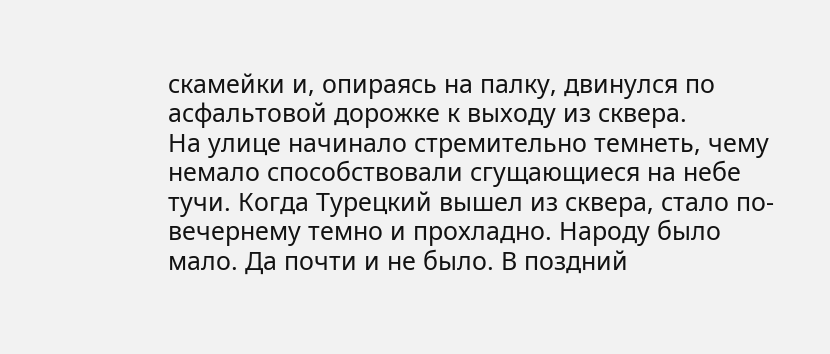скамейки и, опираясь на палку, двинулся по асфальтовой дорожке к выходу из сквера.
На улице начинало стремительно темнеть, чему немало способствовали сгущающиеся на небе тучи. Когда Турецкий вышел из сквера, стало по-вечернему темно и прохладно. Народу было мало. Да почти и не было. В поздний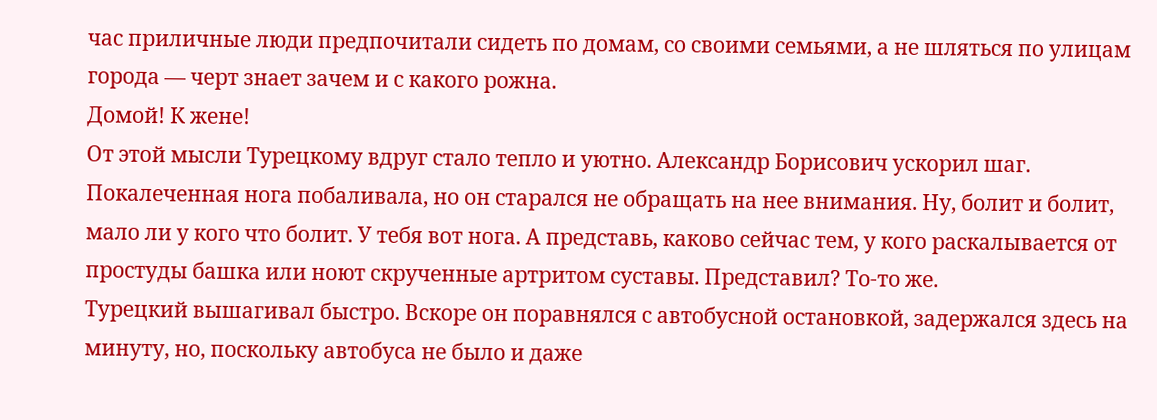час приличные люди предпочитали сидеть по домам, со своими семьями, а не шляться по улицам города — черт знает зачем и с какого рожна.
Домой! К жене!
От этой мысли Турецкому вдруг стало тепло и уютно. Александр Борисович ускорил шаг. Покалеченная нога побаливала, но он старался не обращать на нее внимания. Ну, болит и болит, мало ли у кого что болит. У тебя вот нога. А представь, каково сейчас тем, у кого раскалывается от простуды башка или ноют скрученные артритом суставы. Представил? То-то же.
Турецкий вышагивал быстро. Вскоре он поравнялся с автобусной остановкой, задержался здесь на минуту, но, поскольку автобуса не было и даже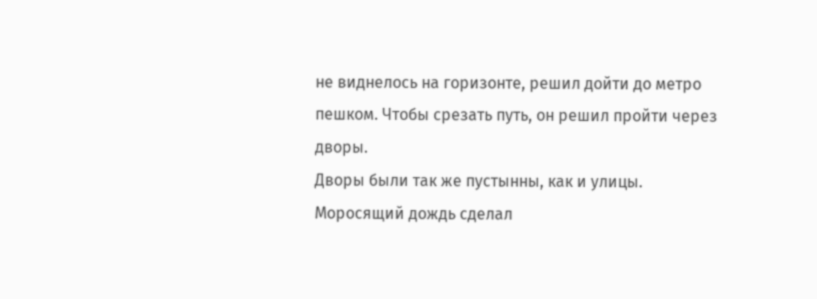не виднелось на горизонте, решил дойти до метро пешком. Чтобы срезать путь, он решил пройти через дворы.
Дворы были так же пустынны, как и улицы. Моросящий дождь сделал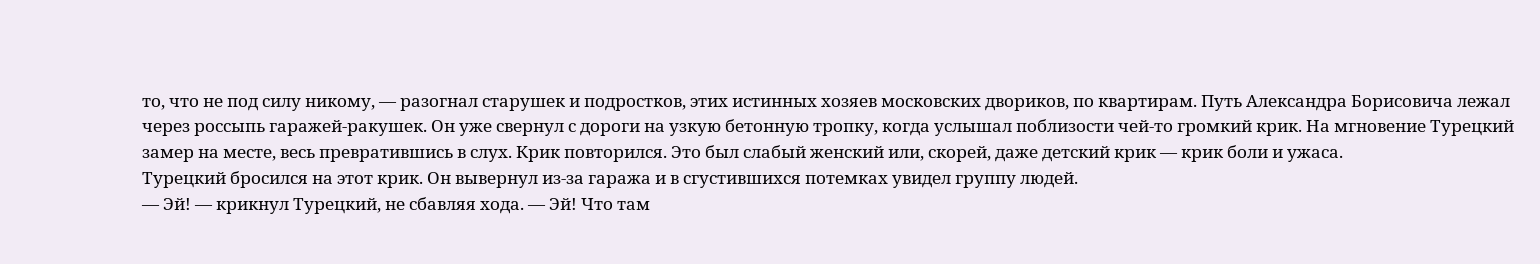то, что не под силу никому, — разогнал старушек и подростков, этих истинных хозяев московских двориков, по квартирам. Путь Александра Борисовича лежал через россыпь гаражей-ракушек. Он уже свернул с дороги на узкую бетонную тропку, когда услышал поблизости чей-то громкий крик. На мгновение Турецкий замер на месте, весь превратившись в слух. Крик повторился. Это был слабый женский или, скорей, даже детский крик — крик боли и ужаса.
Турецкий бросился на этот крик. Он вывернул из-за гаража и в сгустившихся потемках увидел группу людей.
— Эй! — крикнул Турецкий, не сбавляя хода. — Эй! Что там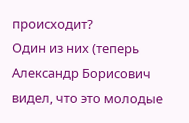происходит?
Один из них (теперь Александр Борисович видел, что это молодые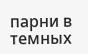парни в темных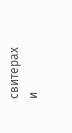свитерах и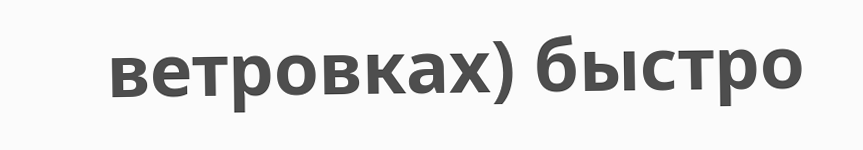ветровках) быстро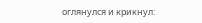оглянулся и крикнул: